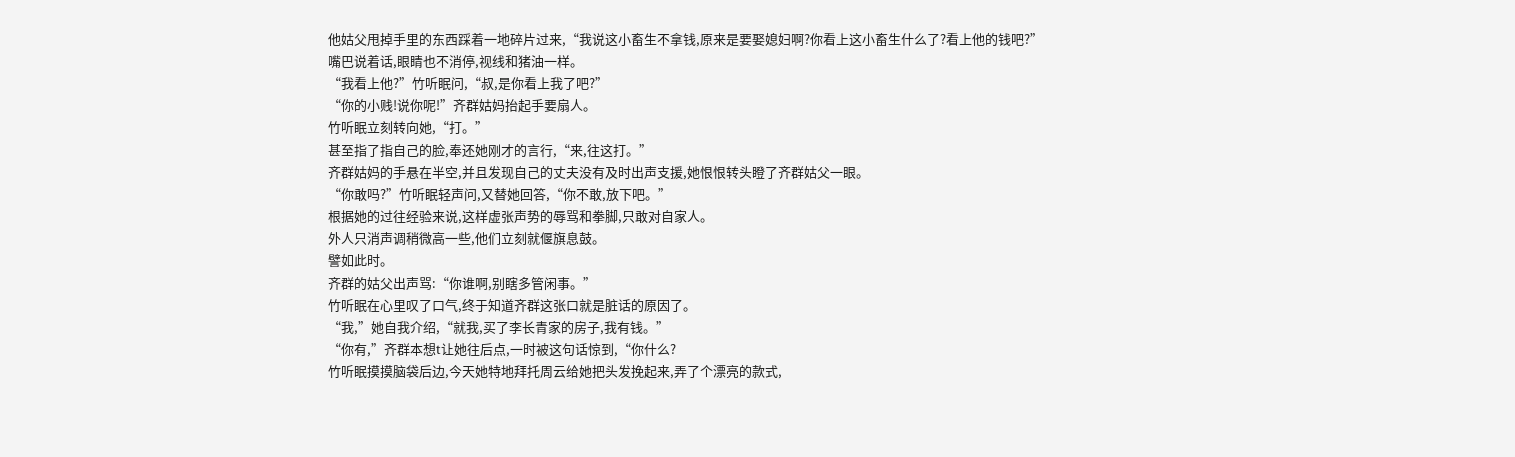他姑父甩掉手里的东西踩着一地碎片过来,“我说这小畜生不拿钱,原来是要娶媳妇啊?你看上这小畜生什么了?看上他的钱吧?”
嘴巴说着话,眼睛也不消停,视线和猪油一样。
“我看上他?”竹听眠问,“叔,是你看上我了吧?”
“你的小贱!说你呢!”齐群姑妈抬起手要扇人。
竹听眠立刻转向她,“打。”
甚至指了指自己的脸,奉还她刚才的言行,“来,往这打。”
齐群姑妈的手悬在半空,并且发现自己的丈夫没有及时出声支援,她恨恨转头瞪了齐群姑父一眼。
“你敢吗?”竹听眠轻声问,又替她回答,“你不敢,放下吧。”
根据她的过往经验来说,这样虚张声势的辱骂和拳脚,只敢对自家人。
外人只消声调稍微高一些,他们立刻就偃旗息鼓。
譬如此时。
齐群的姑父出声骂:“你谁啊,别瞎多管闲事。”
竹听眠在心里叹了口气,终于知道齐群这张口就是脏话的原因了。
“我,”她自我介绍,“就我,买了李长青家的房子,我有钱。”
“你有,”齐群本想t让她往后点,一时被这句话惊到,“你什么?
竹听眠摸摸脑袋后边,今天她特地拜托周云给她把头发挽起来,弄了个漂亮的款式,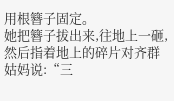用根簪子固定。
她把簪子拔出来,往地上一砸,然后指着地上的碎片对齐群姑妈说:“三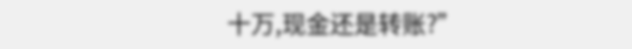十万,现金还是转账?”